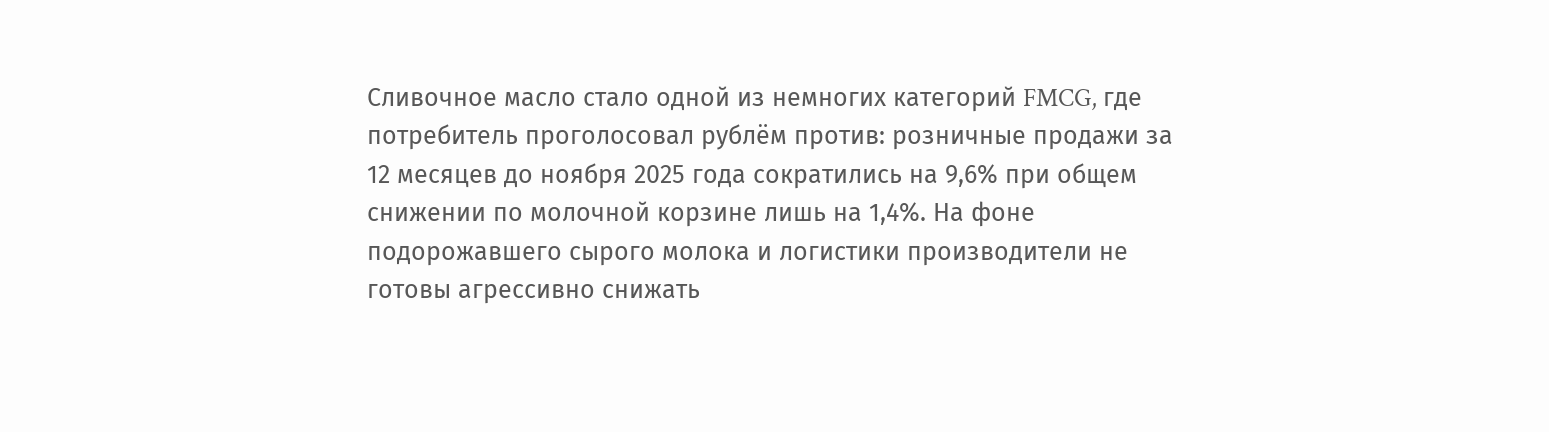Сливочное масло стало одной из немногих категорий FMCG, где потребитель проголосовал рублём против: розничные продажи за 12 месяцев до ноября 2025 года сократились на 9,6% при общем снижении по молочной корзине лишь на 1,4%. На фоне подорожавшего сырого молока и логистики производители не готовы агрессивно снижать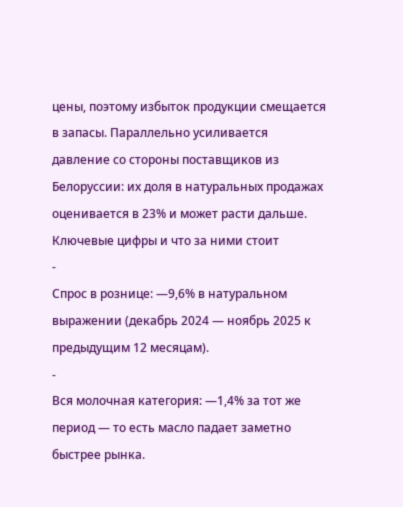цены, поэтому избыток продукции смещается в запасы. Параллельно усиливается давление со стороны поставщиков из Белоруссии: их доля в натуральных продажах оценивается в 23% и может расти дальше.
Ключевые цифры и что за ними стоит
-
Спрос в рознице: —9,6% в натуральном выражении (декабрь 2024 — ноябрь 2025 к предыдущим 12 месяцам).
-
Вся молочная категория: —1,4% за тот же период — то есть масло падает заметно быстрее рынка.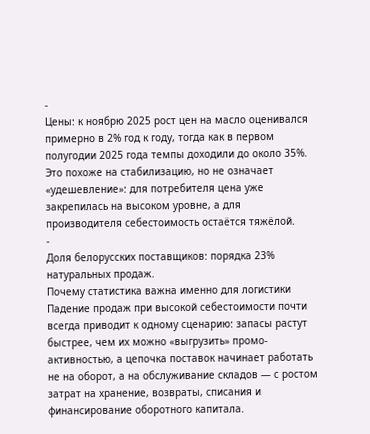-
Цены: к ноябрю 2025 рост цен на масло оценивался примерно в 2% год к году, тогда как в первом полугодии 2025 года темпы доходили до около 35%. Это похоже на стабилизацию, но не означает «удешевление»: для потребителя цена уже закрепилась на высоком уровне, а для производителя себестоимость остаётся тяжёлой.
-
Доля белорусских поставщиков: порядка 23% натуральных продаж.
Почему статистика важна именно для логистики
Падение продаж при высокой себестоимости почти всегда приводит к одному сценарию: запасы растут быстрее, чем их можно «выгрузить» промо-активностью, а цепочка поставок начинает работать не на оборот, а на обслуживание складов — с ростом затрат на хранение, возвраты, списания и финансирование оборотного капитала.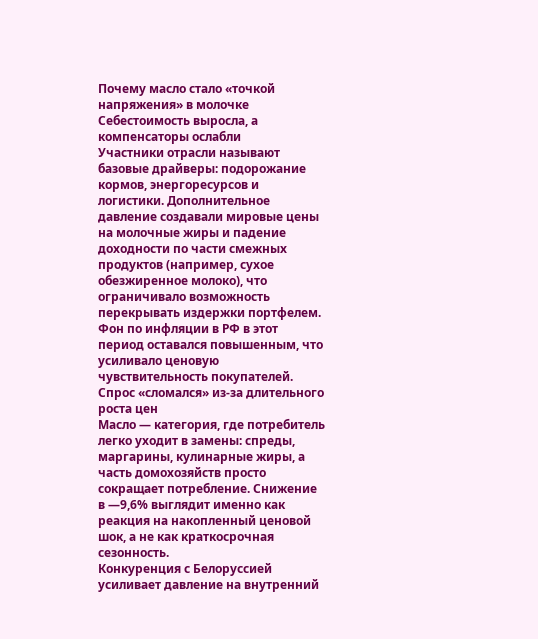Почему масло стало «точкой напряжения» в молочке
Себестоимость выросла, а компенсаторы ослабли
Участники отрасли называют базовые драйверы: подорожание кормов, энергоресурсов и логистики. Дополнительное давление создавали мировые цены на молочные жиры и падение доходности по части смежных продуктов (например, сухое обезжиренное молоко), что ограничивало возможность перекрывать издержки портфелем.
Фон по инфляции в РФ в этот период оставался повышенным, что усиливало ценовую чувствительность покупателей.
Спрос «сломался» из-за длительного роста цен
Масло — категория, где потребитель легко уходит в замены: спреды, маргарины, кулинарные жиры, а часть домохозяйств просто сокращает потребление. Снижение в —9,6% выглядит именно как реакция на накопленный ценовой шок, а не как краткосрочная сезонность.
Конкуренция с Белоруссией усиливает давление на внутренний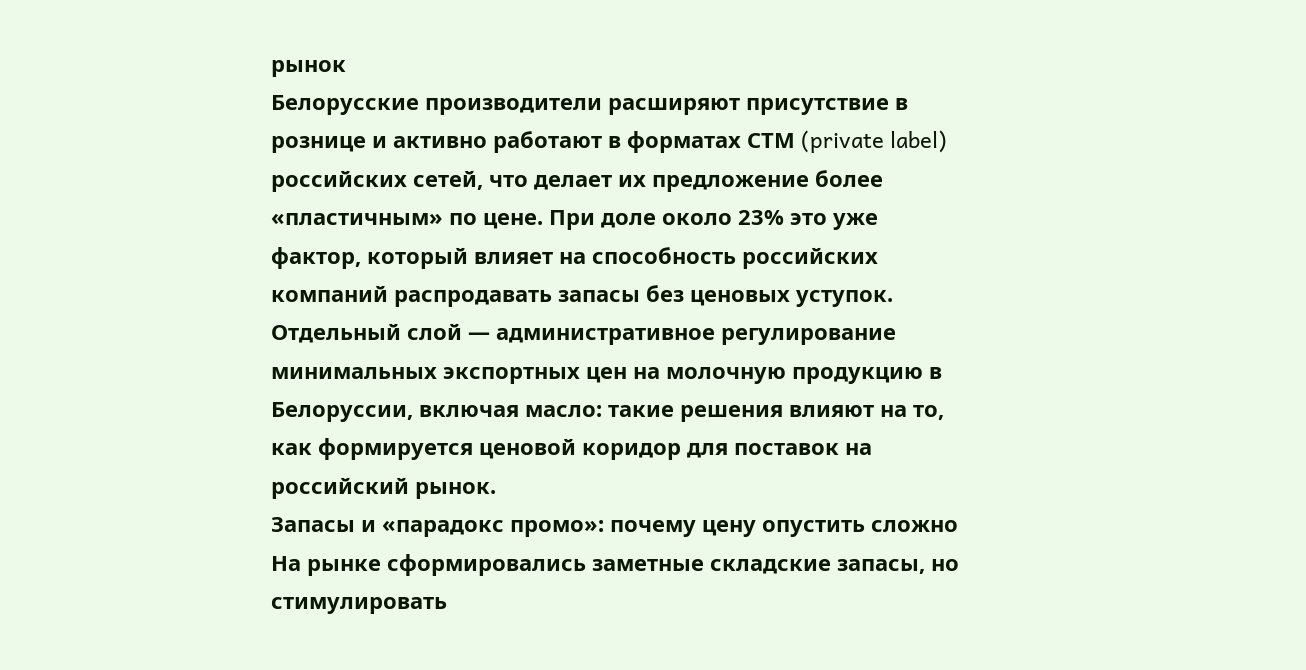рынок
Белорусские производители расширяют присутствие в рознице и активно работают в форматах СТМ (private label) российских сетей, что делает их предложение более «пластичным» по цене. При доле около 23% это уже фактор, который влияет на способность российских компаний распродавать запасы без ценовых уступок.
Отдельный слой — административное регулирование минимальных экспортных цен на молочную продукцию в Белоруссии, включая масло: такие решения влияют на то, как формируется ценовой коридор для поставок на российский рынок.
Запасы и «парадокс промо»: почему цену опустить сложно
На рынке сформировались заметные складские запасы, но стимулировать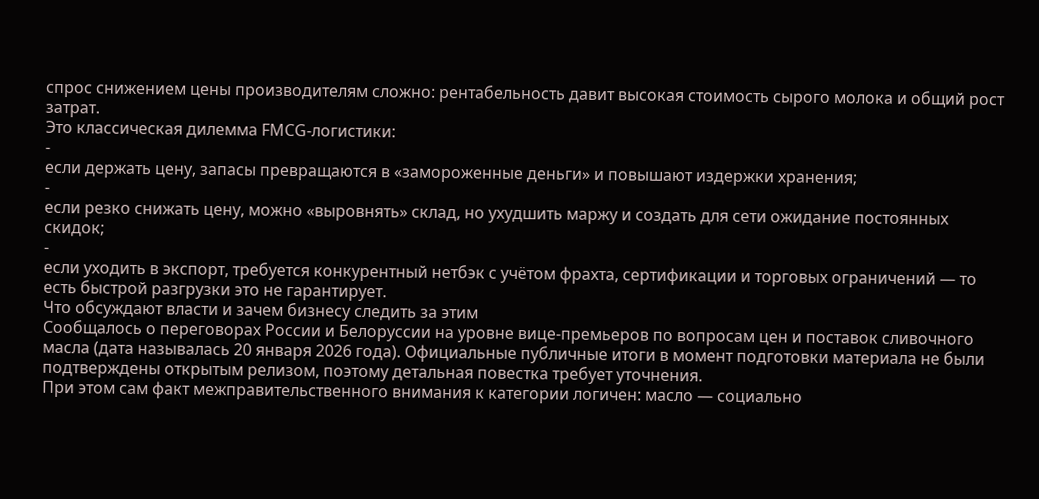спрос снижением цены производителям сложно: рентабельность давит высокая стоимость сырого молока и общий рост затрат.
Это классическая дилемма FMCG-логистики:
-
если держать цену, запасы превращаются в «замороженные деньги» и повышают издержки хранения;
-
если резко снижать цену, можно «выровнять» склад, но ухудшить маржу и создать для сети ожидание постоянных скидок;
-
если уходить в экспорт, требуется конкурентный нетбэк с учётом фрахта, сертификации и торговых ограничений — то есть быстрой разгрузки это не гарантирует.
Что обсуждают власти и зачем бизнесу следить за этим
Сообщалось о переговорах России и Белоруссии на уровне вице-премьеров по вопросам цен и поставок сливочного масла (дата называлась 20 января 2026 года). Официальные публичные итоги в момент подготовки материала не были подтверждены открытым релизом, поэтому детальная повестка требует уточнения.
При этом сам факт межправительственного внимания к категории логичен: масло — социально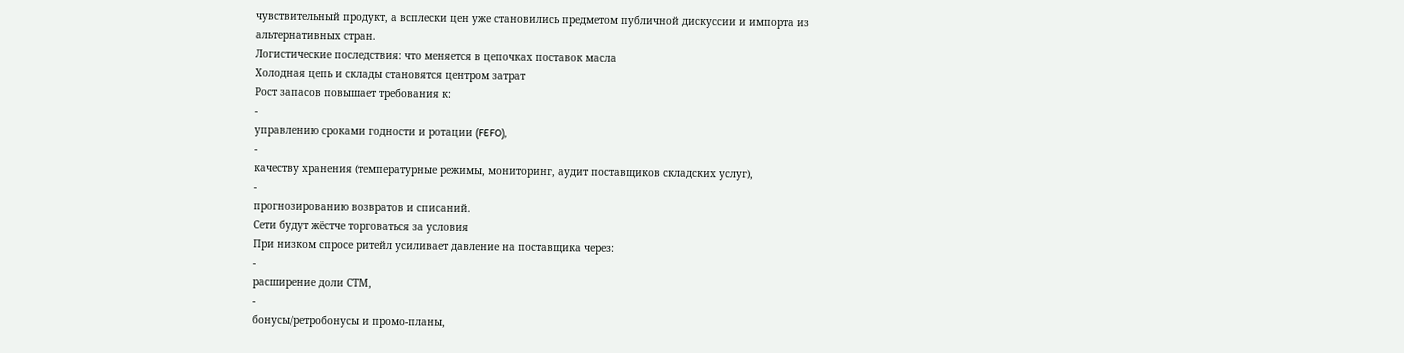чувствительный продукт, а всплески цен уже становились предметом публичной дискуссии и импорта из альтернативных стран.
Логистические последствия: что меняется в цепочках поставок масла
Холодная цепь и склады становятся центром затрат
Рост запасов повышает требования к:
-
управлению сроками годности и ротации (FEFO),
-
качеству хранения (температурные режимы, мониторинг, аудит поставщиков складских услуг),
-
прогнозированию возвратов и списаний.
Сети будут жёстче торговаться за условия
При низком спросе ритейл усиливает давление на поставщика через:
-
расширение доли СТМ,
-
бонусы/ретробонусы и промо-планы,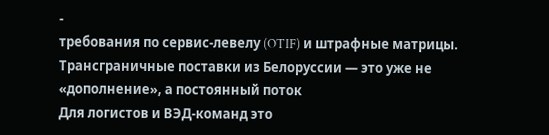-
требования по сервис-левелу (OTIF) и штрафные матрицы.
Трансграничные поставки из Белоруссии — это уже не «дополнение», а постоянный поток
Для логистов и ВЭД-команд это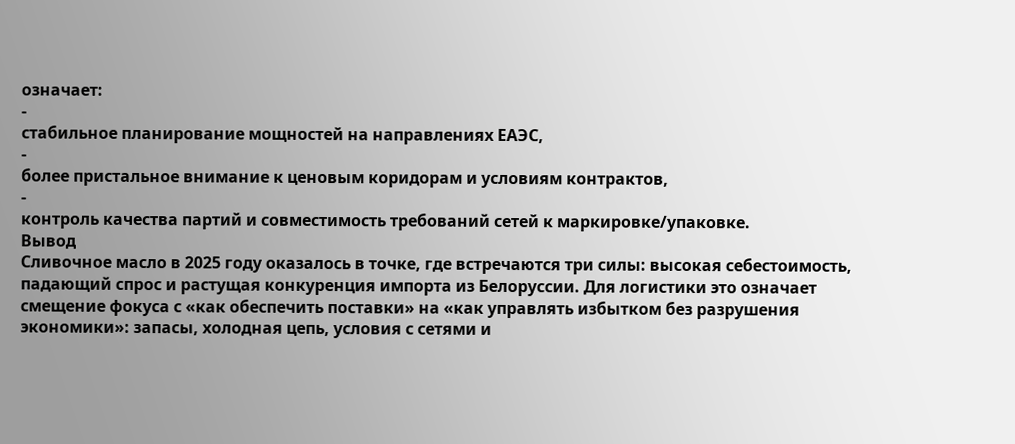означает:
-
стабильное планирование мощностей на направлениях ЕАЭС,
-
более пристальное внимание к ценовым коридорам и условиям контрактов,
-
контроль качества партий и совместимость требований сетей к маркировке/упаковке.
Вывод
Сливочное масло в 2025 году оказалось в точке, где встречаются три силы: высокая себестоимость, падающий спрос и растущая конкуренция импорта из Белоруссии. Для логистики это означает смещение фокуса с «как обеспечить поставки» на «как управлять избытком без разрушения экономики»: запасы, холодная цепь, условия с сетями и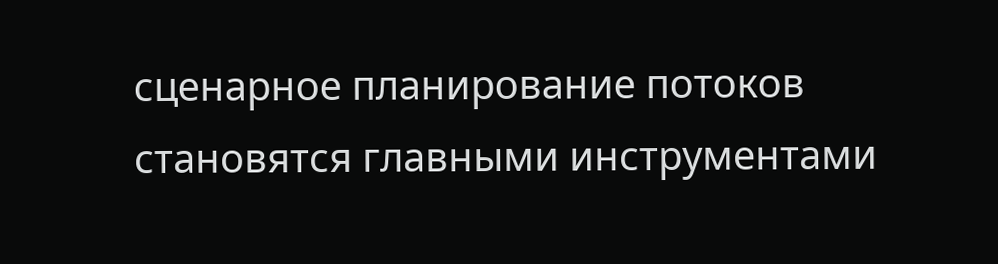сценарное планирование потоков становятся главными инструментами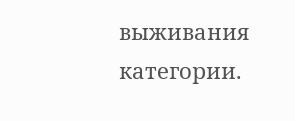выживания категории.